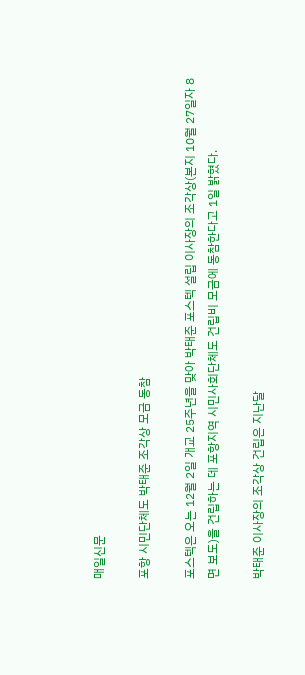매일신문

포항 시민단체도 박태준 조각상 모금 동참

포스텍은 오는 12월 2일 개교 25주년을 맞아 박태준 포스텍 설립 이사장의 조각상(본지 10월 27일자 8면 보도)을 건립하는 데 포항지역 시민사회단체도 건립비 모금에 동참한다고 1일 밝혔다.

박태준 이사장의 조각상 건립은 지난달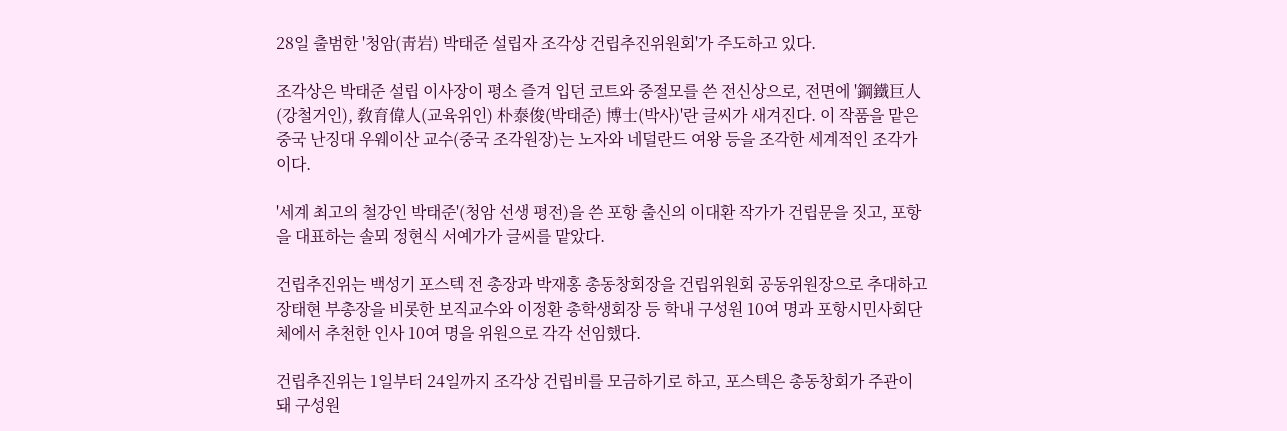28일 출범한 '청암(靑岩) 박태준 설립자 조각상 건립추진위원회'가 주도하고 있다.

조각상은 박태준 설립 이사장이 평소 즐겨 입던 코트와 중절모를 쓴 전신상으로, 전면에 '鋼鐵巨人(강철거인), 敎育偉人(교육위인) 朴泰俊(박태준) 博士(박사)'란 글씨가 새겨진다. 이 작품을 맡은 중국 난징대 우웨이산 교수(중국 조각원장)는 노자와 네덜란드 여왕 등을 조각한 세계적인 조각가이다.

'세계 최고의 철강인 박태준'(청암 선생 평전)을 쓴 포항 출신의 이대환 작가가 건립문을 짓고, 포항을 대표하는 솔뫼 정현식 서예가가 글씨를 맡았다.

건립추진위는 백성기 포스텍 전 총장과 박재홍 총동창회장을 건립위원회 공동위원장으로 추대하고 장태현 부총장을 비롯한 보직교수와 이정환 총학생회장 등 학내 구성원 10여 명과 포항시민사회단체에서 추천한 인사 10여 명을 위원으로 각각 선임했다.

건립추진위는 1일부터 24일까지 조각상 건립비를 모금하기로 하고, 포스텍은 총동창회가 주관이 돼 구성원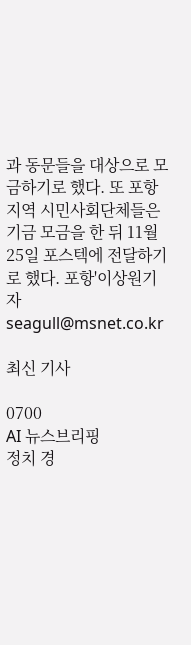과 동문들을 대상으로 모금하기로 했다. 또 포항지역 시민사회단체들은 기금 모금을 한 뒤 11월 25일 포스텍에 전달하기로 했다. 포항'이상원기자 seagull@msnet.co.kr

최신 기사

0700
AI 뉴스브리핑
정치 경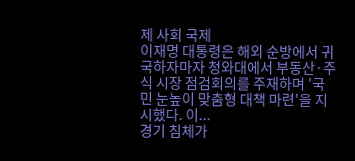제 사회 국제
이재명 대통령은 해외 순방에서 귀국하자마자 청와대에서 부동산·주식 시장 점검회의를 주재하며 '국민 눈높이 맞춤형 대책 마련'을 지시했다. 이...
경기 침체가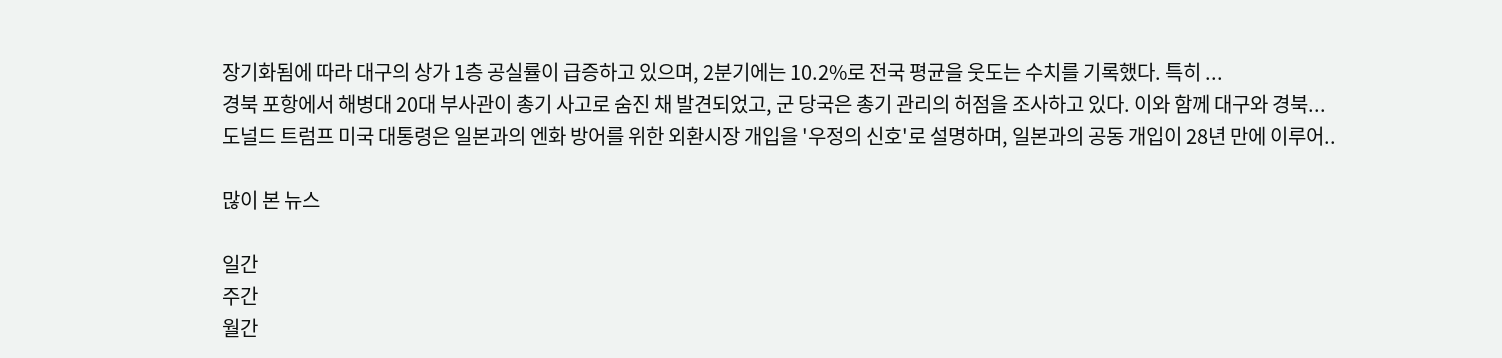장기화됨에 따라 대구의 상가 1층 공실률이 급증하고 있으며, 2분기에는 10.2%로 전국 평균을 웃도는 수치를 기록했다. 특히 ...
경북 포항에서 해병대 20대 부사관이 총기 사고로 숨진 채 발견되었고, 군 당국은 총기 관리의 허점을 조사하고 있다. 이와 함께 대구와 경북...
도널드 트럼프 미국 대통령은 일본과의 엔화 방어를 위한 외환시장 개입을 '우정의 신호'로 설명하며, 일본과의 공동 개입이 28년 만에 이루어..

많이 본 뉴스

일간
주간
월간